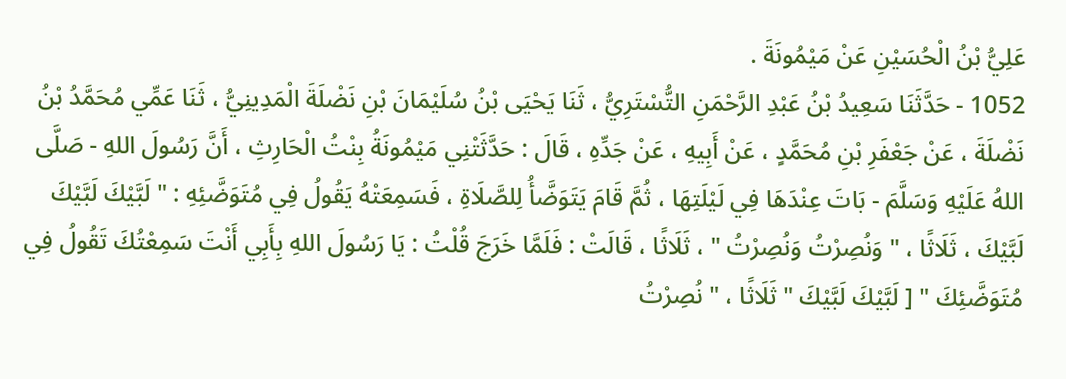عَلِيُّ بْنُ الْحُسَيْنِ عَنْ مَيْمُونَةَ .
1052 - حَدَّثَنَا سَعِيدُ بْنُ عَبْدِ الرَّحْمَنِ التُّسْتَرِيُّ ، ثَنَا يَحْيَى بْنُ سُلَيْمَانَ بْنِ نَضْلَةَ الْمَدِينِيُّ ، ثَنَا عَمِّي مُحَمَّدُ بْنُ نَضْلَةَ ، عَنْ جَعْفَرِ بْنِ مُحَمَّدٍ ، عَنْ أَبِيهِ ، عَنْ جَدِّهِ ، قَالَ : حَدَّثَتْنِي مَيْمُونَةُ بِنْتُ الْحَارِثِ ، أَنَّ رَسُولَ اللهِ - صَلَّى اللهُ عَلَيْهِ وَسَلَّمَ - بَاتَ عِنْدَهَا فِي لَيْلَتِهَا ، ثُمَّ قَامَ يَتَوَضَّأُ لِلصَّلَاةِ ، فَسَمِعَتْهُ يَقُولُ فِي مُتَوَضَّئِهِ : " لَبَّيْكَ لَبَّيْكَ لَبَّيْكَ ، ثَلَاثًا ، " وَنُصِرْتُ وَنُصِرْتُ " ، ثَلَاثًا ، قَالَتْ : فَلَمَّا خَرَجَ قُلْتُ : يَا رَسُولَ اللهِ بِأَبِي أَنْتَ سَمِعْتُكَ تَقُولُ فِي مُتَوَضَّئِكَ " [ لَبَّيْكَ لَبَّيْكَ " ثَلَاثًا ، " نُصِرْتُ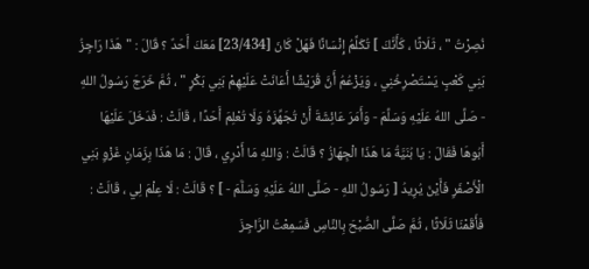نُصِرْتُ " ، ثَلَاثًا ، كَأَنَّكَ ] تُكَلِّمُ إِنْسَانًا فَهَلْ كَانَ [23/434] مَعَكَ أَحَدٌ ؟ قَالَ : " هَذَا رَاجِزُ بَنِي كَعْبٍ يَسْتَصْرِخُنِي ، وَيَزْعُمُ أَنَّ قُرَيْشًا أَعَانَتْ عَلَيْهِمْ بَنِي بَكْرٍ " ، ثُمَّ خَرَجَ رَسُولُ اللهِ - صَلَّى اللهُ عَلَيْهِ وَسَلَّمَ - وَأَمَرَ عَائِشَةَ أَنْ تُجَهِّزَهُ وَلَا تُعْلِمَ أَحَدًا ، قَالَتْ : فَدَخَلَ عَلَيْهَا أَبُوهَا فَقَالَ : يَا بُنَيَّةُ مَا هَذَا الْجِهَازُ ؟ قَالَتْ : وَاللهِ مَا أَدْرِي ، قَالَ : مَا هَذَا بِزَمَانِ غَزْوِ بَنِي الْأَصْفَرِ فَأَيْنَ يُرِيدُ [ رَسُولُ اللهِ - صَلَّى اللهُ عَلَيْهِ وَسَلَّمَ - ] ؟ قَالَتْ : لَا عِلْمَ لِي ، قَالَتْ : فَأَقَمْنَا ثَلَاثًا ، ثُمَّ صَلَّى الصُّبْحَ بِالنَّاسِ فَسَمِعْتُ الرَّاجِزَ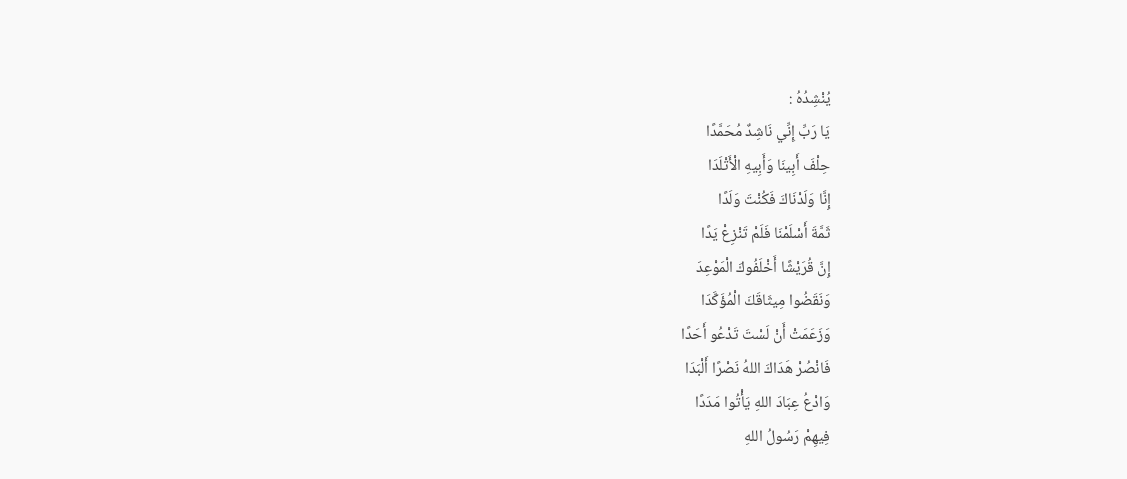يُنْشِدُهُ :
يَا رَبِّ إِنِّي نَاشِدٌ مُحَمَّدًا
حِلْفَ أَبِينَا وَأَبِيهِ الْأَتْلَدَا
إِنَّا وَلَدْنَاكَ فَكُنْتَ وَلَدًا
ثَمَّةَ أَسْلَمْنَا فَلَمْ تَنْزِعْ يَدًا
إِنَّ قُرَيْشًا أَخْلَفُوكَ الْمَوْعِدَ
وَنَقَضُوا مِيثَاقَكَ الْمُؤَكَّدَا
وَزَعَمَتْ أَنْ لَسْتَ تَدْعُو أَحَدًا
فَانْصُرْ هَدَاكَ اللهُ نَصْرًا أَلْبَدَا
وَادْعُ عِبَادَ اللهِ يَأْتُوا مَدَدًا
فِيهِمْ رَسُولُ اللهِ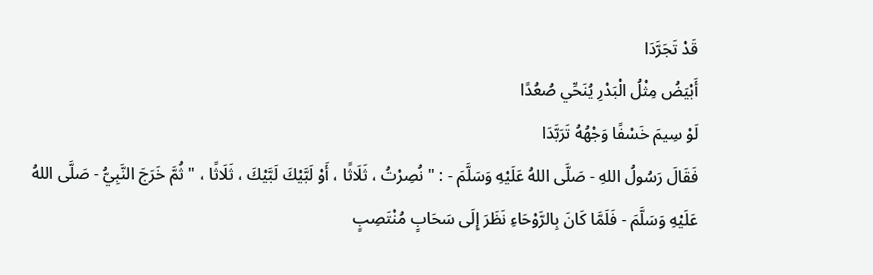قَدْ تَجَرَّدَا
أَبْيَضُ مِثْلُ الْبَدْرِ يُنَحِّي صُعُدًا
لَوْ سِيمَ خَسْفًا وَجْهُهُ تَرَبَّدَا
فَقَالَ رَسُولُ اللهِ - صَلَّى اللهُ عَلَيْهِ وَسَلَّمَ - : " نُصِرْتُ ، ثَلَاثًا ، أَوْ لَبَّيْكَ لَبَّيْكَ ، ثَلَاثًا ، " ثُمَّ خَرَجَ النَّبِيُّ - صَلَّى اللهُ عَلَيْهِ وَسَلَّمَ - فَلَمَّا كَانَ بِالرَّوْحَاءِ نَظَرَ إِلَى سَحَابٍ مُنْتَصِبٍ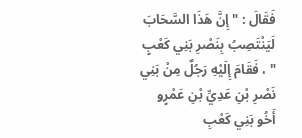فَقَالَ : " إِنَّ هَذَا السَّحَابَ لَيَنْتَصِبُ بِنَصْرِ بَنِي كَعْبٍ " ، فَقَامَ إِلَيْهِ رَجُلٌ مِنْ بَنِي نَصْرِ بْنِ عَدِيِّ بْنِ عَمْرٍو أَخُو بَنِي كَعْبِ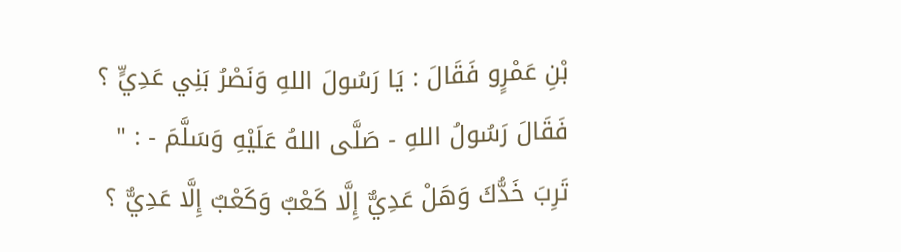بْنِ عَمْرٍو فَقَالَ : يَا رَسُولَ اللهِ وَنَصْرُ بَنِي عَدِيٍّ ؟ فَقَالَ رَسُولُ اللهِ - صَلَّى اللهُ عَلَيْهِ وَسَلَّمَ - : " تَرِبَ خَدُّكَ وَهَلْ عَدِيٌّ إِلَّا كَعْبٌ وَكَعْبٌ إِلَّا عَدِيٌّ ؟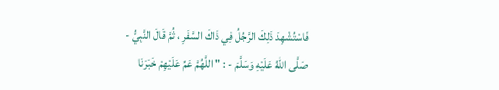فَاسْتُشْهِدَ ذَلِكَ الرَّجُلُ فِي ذَاكَ السَّفَرِ ، ثُمَّ قَالَ النَّبِيُّ - صَلَّى اللهُ عَلَيْهِ وَسَلَّمَ - : " اللَّهُمَّ عَمِّ عَلَيْهِمْ خَبَرَنَا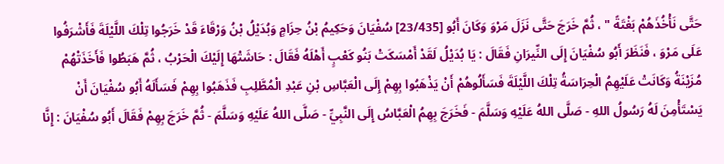حَتَّى نَأْخُذَهُمْ بَغْتَةً " ، ثُمَّ خَرَجَ حَتَّى نَزَلَ مَرْوَ وَكَانَ أَبُو [23/435] سُفْيَانَ وَحَكِيمُ بْنُ حِزَامٍ وَبُدَيْلُ بْنُ وَرْقَاءَ قَدْ خَرَجُوا تِلْكَ اللَّيْلَةَ فَأَشْرَفُوا عَلَى مَرْوَ ، فَنَظَرَ أَبُو سُفْيَانَ إِلَى النِّيرَانِ فَقَالَ : يَا بُدَيْلُ لَقَدْ أَمْسَكَتْ بَنُو كَعْبٍ أَهْلَهُ فَقَالَ : حَاشَتْهَا إِلَيْكَ الْحَرْبُ ، ثُمَّ هَبَطُوا فَأَخَذَتْهُمْ مُزَيْنَةُ وَكَانَتْ عَلَيْهِمُ الْحِرَاسَةُ تِلْكَ اللَّيْلَةَ فَسَأَلُوهُمْ أَنْ يَذْهَبُوا بِهِمْ إِلَى الْعَبَّاسِ بْنِ عَبْدِ الْمُطَّلِبِ فَذَهَبُوا بِهِمْ فَسَأَلَهُ أَبُو سُفْيَانَ أَنْ يَسْتَأْمِنَ لَهُ رَسُولُ اللهِ - صَلَّى اللهُ عَلَيْهِ وَسَلَّمَ - فَخَرَجَ بِهِمُ الْعَبَّاسُ إِلَى النَّبِيِّ - صَلَّى اللهُ عَلَيْهِ وَسَلَّمَ - ثُمَّ خَرَجَ بِهِمْ فَقَالَ أَبُو سُفْيَانَ : إِنَّا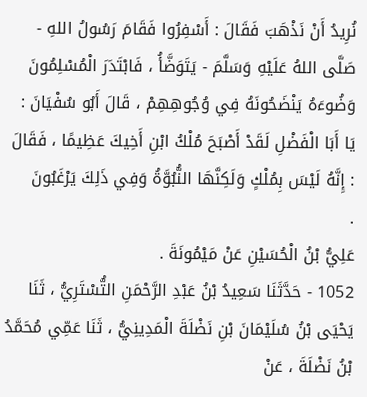نُرِيدُ أَنْ نَذْهَبَ فَقَالَ : أَسْفِرُوا فَقَامَ رَسُولُ اللهِ - صَلَّى اللهُ عَلَيْهِ وَسَلَّمَ - يَتَوَضَّأُ ، فَابْتَدَرَ الْمُسْلِمُونَ وَضُوءَهُ يَنْضَحُونَهُ فِي وُجُوهِهِمْ ، قَالَ أَبُو سُفْيَانَ : يَا أَبَا الْفَضْلِ لَقَدْ أَصْبَحَ مُلْكُ ابْنِ أَخِيكَ عَظِيمًا ، فَقَالَ : إِنَّهُ لَيْسَ بِمُلْكٍ وَلَكِنَّهَا النُّبُوَّةُ وَفِي ذَلِكَ يَرْغَبُونَ
.
عَلِيُّ بْنُ الْحُسَيْنِ عَنْ مَيْمُونَةَ .
1052 - حَدَّثَنَا سَعِيدُ بْنُ عَبْدِ الرَّحْمَنِ التُّسْتَرِيُّ ، ثَنَا يَحْيَى بْنُ سُلَيْمَانَ بْنِ نَضْلَةَ الْمَدِينِيُّ ، ثَنَا عَمِّي مُحَمَّدُ بْنُ نَضْلَةَ ، عَنْ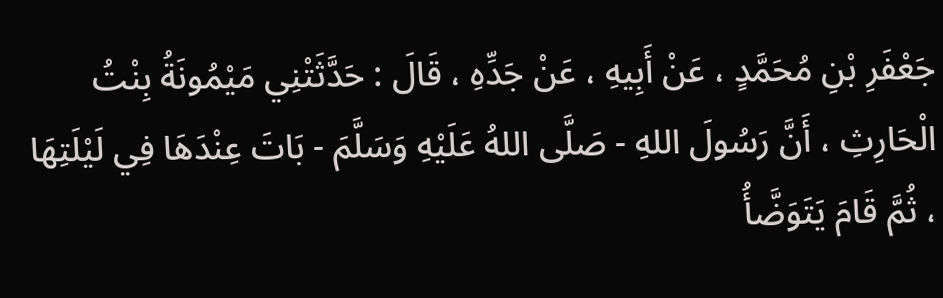جَعْفَرِ بْنِ مُحَمَّدٍ ، عَنْ أَبِيهِ ، عَنْ جَدِّهِ ، قَالَ : حَدَّثَتْنِي مَيْمُونَةُ بِنْتُ الْحَارِثِ ، أَنَّ رَسُولَ اللهِ - صَلَّى اللهُ عَلَيْهِ وَسَلَّمَ - بَاتَ عِنْدَهَا فِي لَيْلَتِهَا ، ثُمَّ قَامَ يَتَوَضَّأُ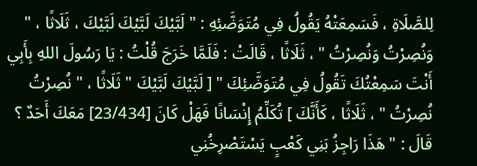لِلصَّلَاةِ ، فَسَمِعَتْهُ يَقُولُ فِي مُتَوَضَّئِهِ : " لَبَّيْكَ لَبَّيْكَ لَبَّيْكَ ، ثَلَاثًا ، " وَنُصِرْتُ وَنُصِرْتُ " ، ثَلَاثًا ، قَالَتْ : فَلَمَّا خَرَجَ قُلْتُ : يَا رَسُولَ اللهِ بِأَبِي أَنْتَ سَمِعْتُكَ تَقُولُ فِي مُتَوَضَّئِكَ " [ لَبَّيْكَ لَبَّيْكَ " ثَلَاثًا ، " نُصِرْتُ نُصِرْتُ " ، ثَلَاثًا ، كَأَنَّكَ ] تُكَلِّمُ إِنْسَانًا فَهَلْ كَانَ [23/434] مَعَكَ أَحَدٌ ؟ قَالَ : " هَذَا رَاجِزُ بَنِي كَعْبٍ يَسْتَصْرِخُنِي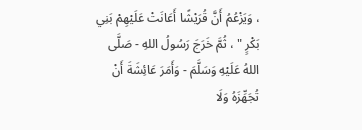، وَيَزْعُمُ أَنَّ قُرَيْشًا أَعَانَتْ عَلَيْهِمْ بَنِي بَكْرٍ " ، ثُمَّ خَرَجَ رَسُولُ اللهِ - صَلَّى اللهُ عَلَيْهِ وَسَلَّمَ - وَأَمَرَ عَائِشَةَ أَنْ تُجَهِّزَهُ وَلَا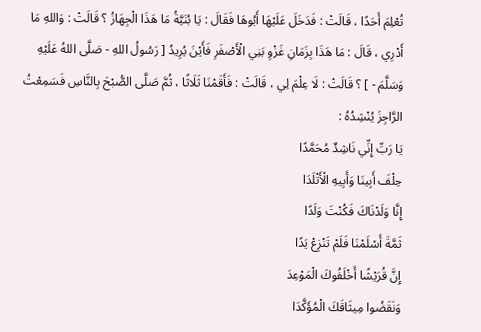تُعْلِمَ أَحَدًا ، قَالَتْ : فَدَخَلَ عَلَيْهَا أَبُوهَا فَقَالَ : يَا بُنَيَّةُ مَا هَذَا الْجِهَازُ ؟ قَالَتْ : وَاللهِ مَا أَدْرِي ، قَالَ : مَا هَذَا بِزَمَانِ غَزْوِ بَنِي الْأَصْفَرِ فَأَيْنَ يُرِيدُ [ رَسُولُ اللهِ - صَلَّى اللهُ عَلَيْهِ وَسَلَّمَ - ] ؟ قَالَتْ : لَا عِلْمَ لِي ، قَالَتْ : فَأَقَمْنَا ثَلَاثًا ، ثُمَّ صَلَّى الصُّبْحَ بِالنَّاسِ فَسَمِعْتُ الرَّاجِزَ يُنْشِدُهُ :
يَا رَبِّ إِنِّي نَاشِدٌ مُحَمَّدًا
حِلْفَ أَبِينَا وَأَبِيهِ الْأَتْلَدَا
إِنَّا وَلَدْنَاكَ فَكُنْتَ وَلَدًا
ثَمَّةَ أَسْلَمْنَا فَلَمْ تَنْزِعْ يَدًا
إِنَّ قُرَيْشًا أَخْلَفُوكَ الْمَوْعِدَ
وَنَقَضُوا مِيثَاقَكَ الْمُؤَكَّدَا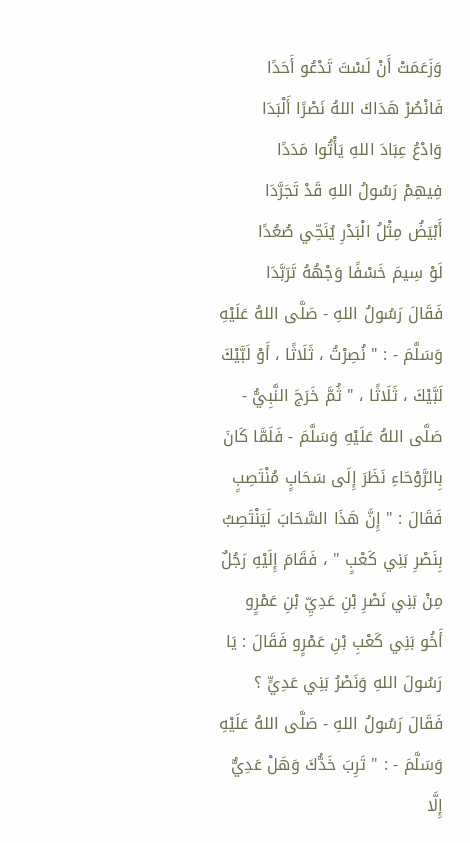وَزَعَمَتْ أَنْ لَسْتَ تَدْعُو أَحَدًا
فَانْصُرْ هَدَاكَ اللهُ نَصْرًا أَلْبَدَا
وَادْعُ عِبَادَ اللهِ يَأْتُوا مَدَدًا
فِيهِمْ رَسُولُ اللهِ قَدْ تَجَرَّدَا
أَبْيَضُ مِثْلُ الْبَدْرِ يُنَحِّي صُعُدًا
لَوْ سِيمَ خَسْفًا وَجْهُهُ تَرَبَّدَا
فَقَالَ رَسُولُ اللهِ - صَلَّى اللهُ عَلَيْهِ وَسَلَّمَ - : " نُصِرْتُ ، ثَلَاثًا ، أَوْ لَبَّيْكَ لَبَّيْكَ ، ثَلَاثًا ، " ثُمَّ خَرَجَ النَّبِيُّ - صَلَّى اللهُ عَلَيْهِ وَسَلَّمَ - فَلَمَّا كَانَ بِالرَّوْحَاءِ نَظَرَ إِلَى سَحَابٍ مُنْتَصِبٍ فَقَالَ : " إِنَّ هَذَا السَّحَابَ لَيَنْتَصِبُ بِنَصْرِ بَنِي كَعْبٍ " ، فَقَامَ إِلَيْهِ رَجُلٌ مِنْ بَنِي نَصْرِ بْنِ عَدِيِّ بْنِ عَمْرٍو أَخُو بَنِي كَعْبِ بْنِ عَمْرٍو فَقَالَ : يَا رَسُولَ اللهِ وَنَصْرُ بَنِي عَدِيٍّ ؟ فَقَالَ رَسُولُ اللهِ - صَلَّى اللهُ عَلَيْهِ وَسَلَّمَ - : " تَرِبَ خَدُّكَ وَهَلْ عَدِيٌّ إِلَّا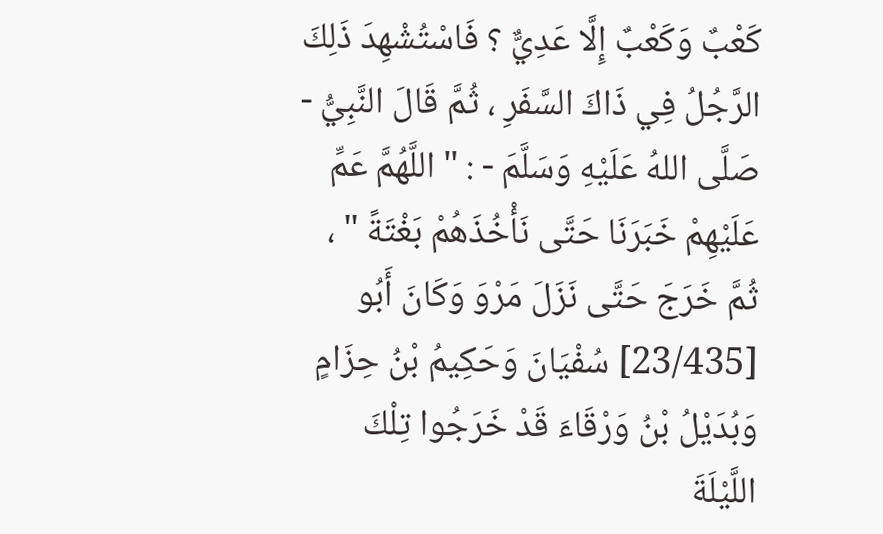كَعْبٌ وَكَعْبٌ إِلَّا عَدِيٌّ ؟ فَاسْتُشْهِدَ ذَلِكَ الرَّجُلُ فِي ذَاكَ السَّفَرِ ، ثُمَّ قَالَ النَّبِيُّ - صَلَّى اللهُ عَلَيْهِ وَسَلَّمَ - : " اللَّهُمَّ عَمِّ عَلَيْهِمْ خَبَرَنَا حَتَّى نَأْخُذَهُمْ بَغْتَةً " ، ثُمَّ خَرَجَ حَتَّى نَزَلَ مَرْوَ وَكَانَ أَبُو [23/435] سُفْيَانَ وَحَكِيمُ بْنُ حِزَامٍ وَبُدَيْلُ بْنُ وَرْقَاءَ قَدْ خَرَجُوا تِلْكَ اللَّيْلَةَ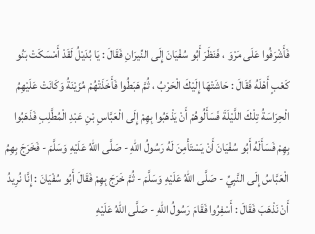فَأَشْرَفُوا عَلَى مَرْوَ ، فَنَظَرَ أَبُو سُفْيَانَ إِلَى النِّيرَانِ فَقَالَ : يَا بُدَيْلُ لَقَدْ أَمْسَكَتْ بَنُو كَعْبٍ أَهْلَهُ فَقَالَ : حَاشَتْهَا إِلَيْكَ الْحَرْبُ ، ثُمَّ هَبَطُوا فَأَخَذَتْهُمْ مُزَيْنَةُ وَكَانَتْ عَلَيْهِمُ الْحِرَاسَةُ تِلْكَ اللَّيْلَةَ فَسَأَلُوهُمْ أَنْ يَذْهَبُوا بِهِمْ إِلَى الْعَبَّاسِ بْنِ عَبْدِ الْمُطَّلِبِ فَذَهَبُوا بِهِمْ فَسَأَلَهُ أَبُو سُفْيَانَ أَنْ يَسْتَأْمِنَ لَهُ رَسُولُ اللهِ - صَلَّى اللهُ عَلَيْهِ وَسَلَّمَ - فَخَرَجَ بِهِمُ الْعَبَّاسُ إِلَى النَّبِيِّ - صَلَّى اللهُ عَلَيْهِ وَسَلَّمَ - ثُمَّ خَرَجَ بِهِمْ فَقَالَ أَبُو سُفْيَانَ : إِنَّا نُرِيدُ أَنْ نَذْهَبَ فَقَالَ : أَسْفِرُوا فَقَامَ رَسُولُ اللهِ - صَلَّى اللهُ عَلَيْهِ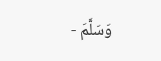وَسَلَّمَ -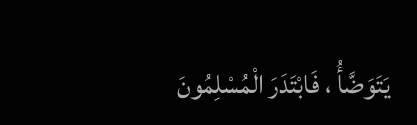يَتَوَضَّأُ ، فَابْتَدَرَ الْمُسْلِمُونَ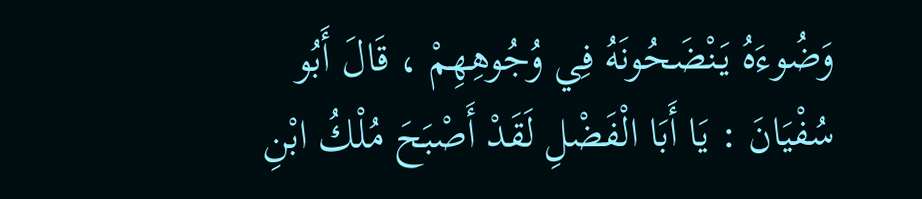وَضُوءَهُ يَنْضَحُونَهُ فِي وُجُوهِهِمْ ، قَالَ أَبُو سُفْيَانَ : يَا أَبَا الْفَضْلِ لَقَدْ أَصْبَحَ مُلْكُ ابْنِ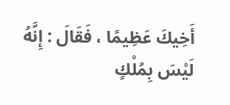أَخِيكَ عَظِيمًا ، فَقَالَ : إِنَّهُ لَيْسَ بِمُلْكٍ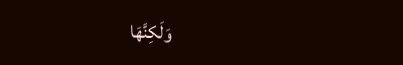وَلَكِنَّهَا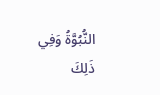النُّبُوَّةُ وَفِي ذَلِكَ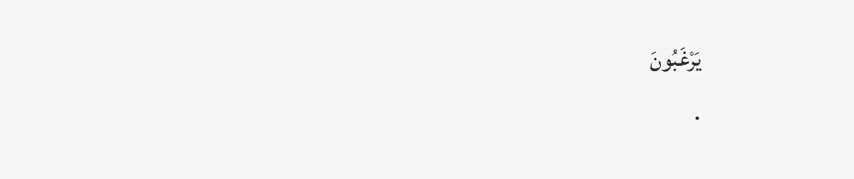يَرْغَبُونَ
.